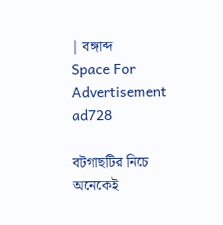| বঙ্গাব্দ
Space For Advertisement
ad728

বটগাছটির নিচে অনেকেই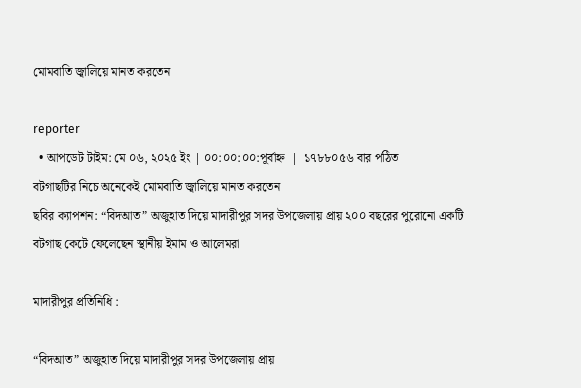মোমবাতি জ্বালিয়ে মানত করতেন

reporter
  • আপডেট টাইম: মে ০৬, ২০২৫ ইং | ০০:০০:০০:পূর্বাহ্ন  |  ১৭৮৮০৫৬ বার পঠিত
বটগাছটির নিচে অনেকেই মোমবাতি জ্বালিয়ে মানত করতেন
ছবির ক্যাপশন: “বিদআত” অজুহাত দিয়ে মাদারীপুর সদর উপজেলায় প্রায় ২০০ বছরের পুরোনো একটি বটগাছ কেটে ফেলেছেন স্থানীয় ইমাম ও আলেমরা

মাদারীপুর প্রতিনিধি :

“বিদআত” অজুহাত দিয়ে মাদারীপুর সদর উপজেলায় প্রায়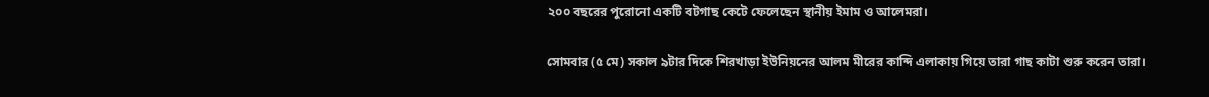২০০ বছরের পুরোনো একটি বটগাছ কেটে ফেলেছেন স্থানীয় ইমাম ও আলেমরা।

সোমবার (৫ মে) সকাল ৯টার দিকে শিরখাড়া ইউনিয়নের আলম মীরের কান্দি এলাকায় গিয়ে তারা গাছ কাটা শুরু করেন তারা।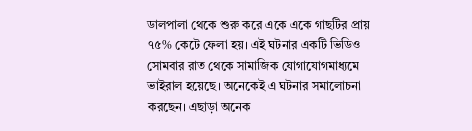ডালপালা থেকে শুরু করে একে একে গাছটির প্রায় ৭৫% কেটে ফেলা হয়। এই ঘটনার একটি ভিডিও সোমবার রাত থেকে সামাজিক যোগাযোগমাধ্যমে ভাইরাল হয়েছে। অনেকেই এ ঘটনার সমালোচনা করছেন। এছাড়া অনেক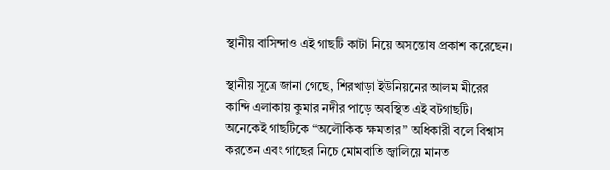স্থানীয় বাসিন্দাও এই গাছটি কাটা নিয়ে অসন্তোষ প্রকাশ করেছেন।

স্থানীয় সূত্রে জানা গেছে, শিরখাড়া ইউনিয়নের আলম মীরের কান্দি এলাকায় কুমার নদীর পাড়ে অবস্থিত এই বটগাছটি। অনেকেই গাছটিকে “অলৌকিক ক্ষমতার” অধিকারী বলে বিশ্বাস করতেন এবং গাছের নিচে মোমবাতি জ্বালিয়ে মানত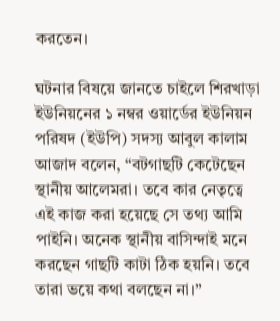করতেন।

ঘটনার বিষয়ে জানতে চাইলে শিরখাড়া ইউনিয়নের ১ নম্বর ওয়ার্ডের ইউনিয়ন পরিষদ (ইউপি) সদস্য আবুল কালাম আজাদ বলেন, “বটগাছটি কেটেছেন স্থানীয় আলেমরা। তবে কার নেতৃত্বে এই কাজ করা হয়েছে সে তথ্য আমি পাইনি। অনেক স্থানীয় বাসিন্দাই মনে করছেন গাছটি কাটা ঠিক হয়নি। তবে তারা ভয়ে কথা বলছেন না।”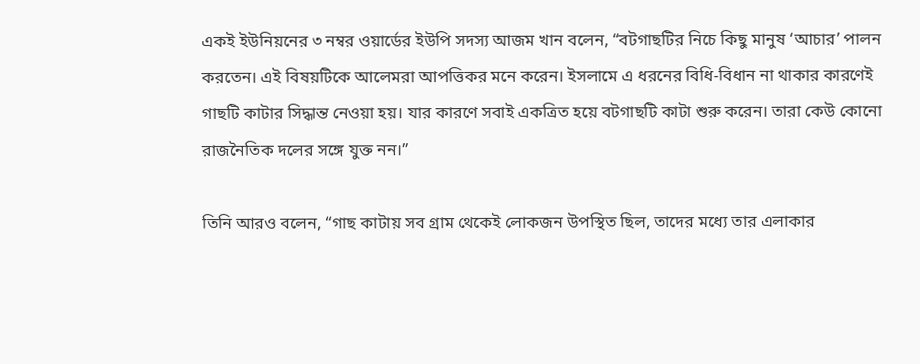একই ইউনিয়নের ৩ নম্বর ওয়ার্ডের ইউপি সদস্য আজম খান বলেন, “বটগাছটির নিচে কিছু মানুষ ‘আচার’ পালন করতেন। এই বিষয়টিকে আলেমরা আপত্তিকর মনে করেন। ইসলামে এ ধরনের বিধি-বিধান না থাকার কারণেই গাছটি কাটার সিদ্ধান্ত নেওয়া হয়। যার কারণে সবাই একত্রিত হয়ে বটগাছটি কাটা শুরু করেন। তারা কেউ কোনো রাজনৈতিক দলের সঙ্গে যুক্ত নন।”

তিনি আরও বলেন, “গাছ কাটায় সব গ্রাম থেকেই লোকজন উপস্থিত ছিল, তাদের মধ্যে তার এলাকার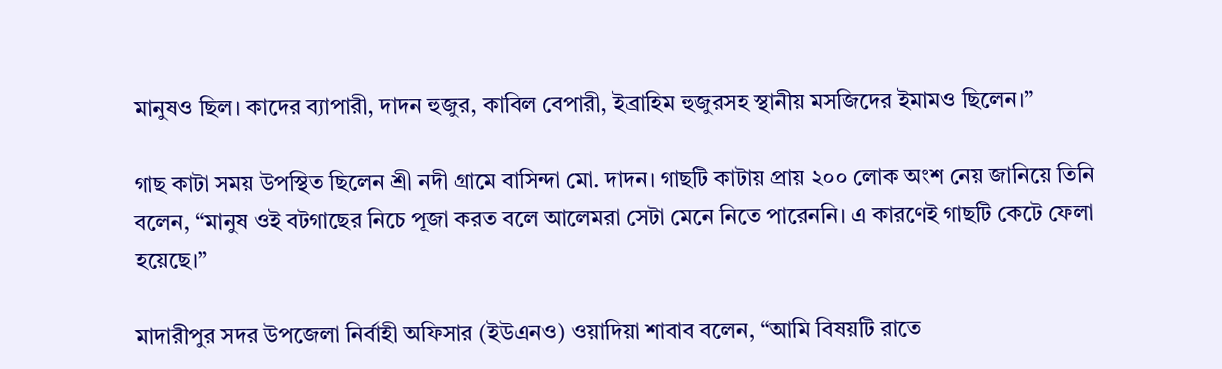মানুষও ছিল। কাদের ব্যাপারী, দাদন হুজুর, কাবিল বেপারী, ইব্রাহিম হুজুরসহ স্থানীয় মসজিদের ইমামও ছিলেন।”

গাছ কাটা সময় উপস্থিত ছিলেন শ্রী নদী গ্রামে বাসিন্দা মো. দাদন। গাছটি কাটায় প্রায় ২০০ লোক অংশ নেয় জানিয়ে তিনি বলেন, “মানুষ ওই বটগাছের নিচে পূজা করত বলে আলেমরা সেটা মেনে নিতে পারেননি। এ কারণেই গাছটি কেটে ফেলা হয়েছে।”

মাদারীপুর সদর উপজেলা নির্বাহী অফিসার (ইউএনও) ওয়াদিয়া শাবাব বলেন, “আমি বিষয়টি রাতে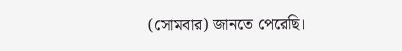(সোমবার) জানতে পেরেছি।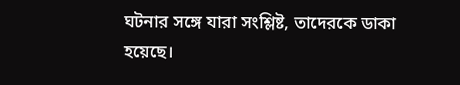ঘটনার সঙ্গে যারা সংশ্লিষ্ট, তাদেরকে ডাকা হয়েছে।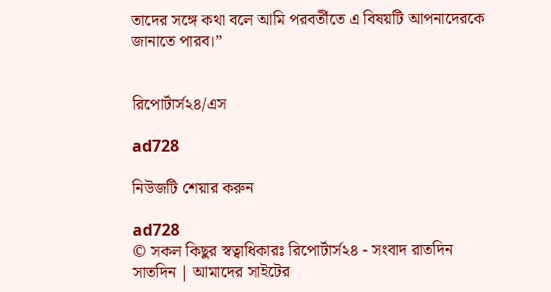তাদের সঙ্গে কথা বলে আমি পরবর্তীতে এ বিষয়টি আপনাদেরকে জানাতে পারব।”


রিপোর্টার্স২৪/এস

ad728

নিউজটি শেয়ার করুন

ad728
© সকল কিছুর স্বত্বাধিকারঃ রিপোর্টার্স২৪ - সংবাদ রাতদিন সাতদিন | আমাদের সাইটের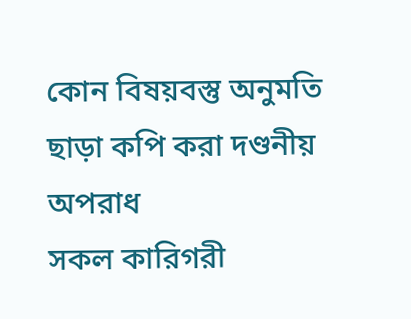কোন বিষয়বস্তু অনুমতি ছাড়া কপি করা দণ্ডনীয় অপরাধ
সকল কারিগরী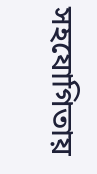সহযোগিতায়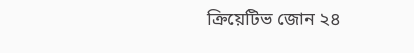ক্রিয়েটিভ জোন ২৪